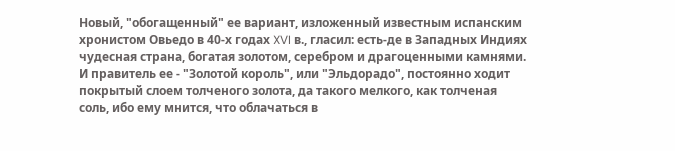Новый, "обогащенный" ее вариант, изложенный известным испанским хронистом Овьедо в 40-х годах XVI в., гласил: есть-де в Западных Индиях чудесная страна, богатая золотом, серебром и драгоценными камнями. И правитель ее - "Золотой король", или "Эльдорадо", постоянно ходит покрытый слоем толченого золота, да такого мелкого, как толченая соль, ибо ему мнится, что облачаться в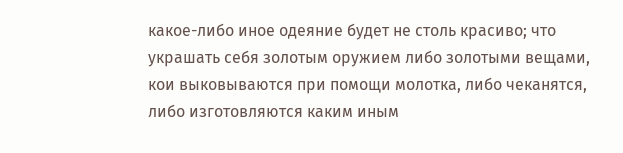какое-либо иное одеяние будет не столь красиво; что украшать себя золотым оружием либо золотыми вещами, кои выковываются при помощи молотка, либо чеканятся, либо изготовляются каким иным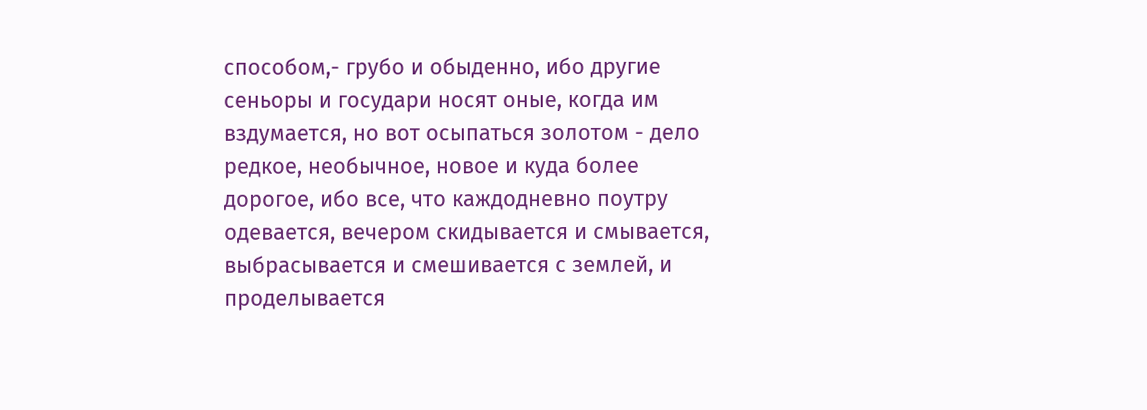способом,- грубо и обыденно, ибо другие сеньоры и государи носят оные, когда им вздумается, но вот осыпаться золотом - дело редкое, необычное, новое и куда более дорогое, ибо все, что каждодневно поутру одевается, вечером скидывается и смывается, выбрасывается и смешивается с землей, и проделывается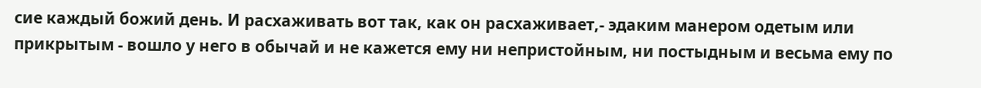сие каждый божий день. И расхаживать вот так, как он расхаживает,- эдаким манером одетым или прикрытым - вошло у него в обычай и не кажется ему ни непристойным, ни постыдным и весьма ему по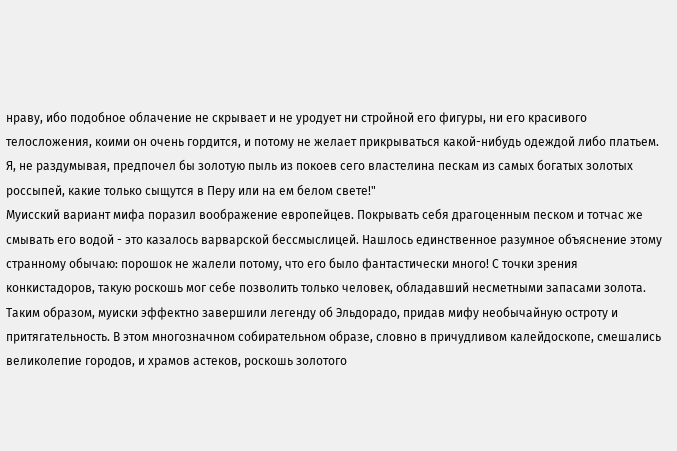нраву, ибо подобное облачение не скрывает и не уродует ни стройной его фигуры, ни его красивого телосложения, коими он очень гордится, и потому не желает прикрываться какой-нибудь одеждой либо платьем. Я, не раздумывая, предпочел бы золотую пыль из покоев сего властелина пескам из самых богатых золотых россыпей, какие только сыщутся в Перу или на ем белом свете!"
Муисский вариант мифа поразил воображение европейцев. Покрывать себя драгоценным песком и тотчас же смывать его водой - это казалось варварской бессмыслицей. Нашлось единственнoe разумное объяснение этому странному обычаю: порошок не жалели потому, что его было фантастически много! С точки зрения конкистадоров, такую роскошь мог себе позволить только человек, обладавший несметными запасами золота. Таким образом, муиски эффектно завершили легенду об Эльдорадо, придав мифу необычайную остроту и притягательность. В этом многозначном собирательном образе, словно в причудливом калейдоскопе, смешались великолепие городов, и храмов астеков, роскошь золотого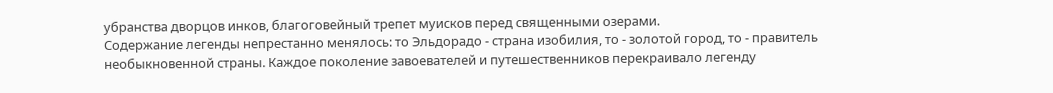убранства дворцов инков, благоговейный трепет муисков перед священными озерами.
Содержание легенды непрестанно менялось: то Эльдорадо - страна изобилия, то - золотой город, то - правитель необыкновенной страны. Каждое поколение завоевателей и путешественников перекраивало легенду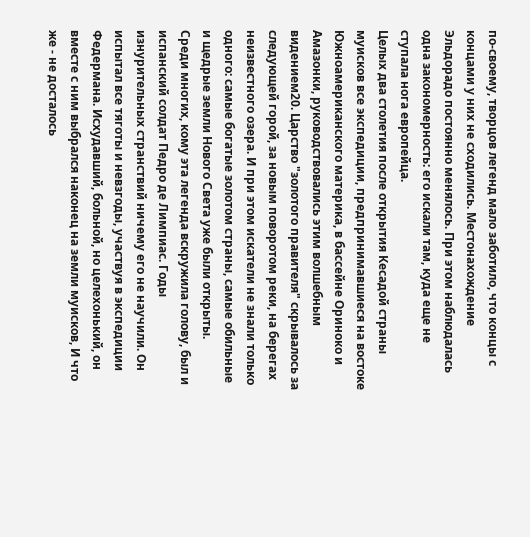по-своему, творцов легенд мало заботило, что концы с концами у них не сходились. Местонахождение Эльдорадо постоянно менялось. При этом наблюдалась одна закономерность: его искали там, куда еще не ступала нога европейца.
Целых два столетия после открытия Кесадой страны муисков все экспедиции, предпринимавшиеся на востоке Южноамериканского материка, в бассейне Ориноко и Амазонки, руководствовались этим волшебным видением20. Царство "золотого правителя" скрывалось за следующей горой, за новым поворотом реки, на берегах неизвестного озера. И при этом искатели не знали только одного: самые богатые золотом страны, самые обильные и щедрые земли Нового Света уже были открыты.
Среди многих, кому эта легенда вскружила голову, был и испанский солдат Педро де Лимпиас. Годы изнурительных странствий ничему его не научили. Он испытал все тяготы и невзгоды, участвуя в экспедиции Федермана. Исхудавший, больной, но целехонький, он вместе с ним выбрался наконец на земли муисков, И что же - не досталось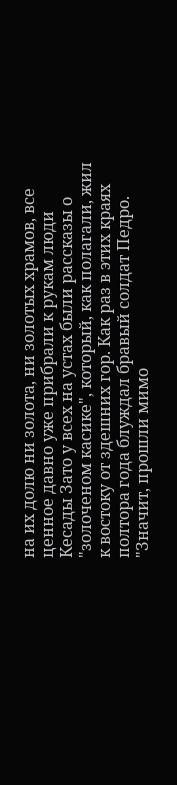на их долю ни золота, ни золотых храмов, все ценное давно уже прибрали к рукам люди Кесады Зато у всех на устах были рассказы о "золоченом касике", который, как полагали, жил к востоку от здешних гор. Как раз в этих краях полтора года блуждал бравый солдат Педро. "Значит, прошли мимо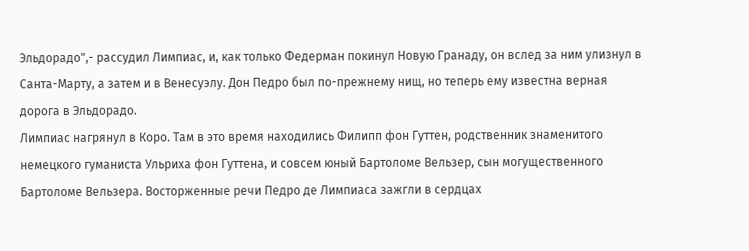Эльдорадо",- рассудил Лимпиас, и, как только Федерман покинул Новую Гранаду, он вслед за ним улизнул в Санта-Марту, а затем и в Венесуэлу. Дон Педро был по-прежнему нищ, но теперь ему известна верная дорога в Эльдорадо.
Лимпиас нагрянул в Коро. Там в это время находились Филипп фон Гуттен, родственник знаменитого немецкого гуманиста Ульриха фон Гуттена, и совсем юный Бартоломе Вельзер, сын могущественного Бартоломе Вельзера. Восторженные речи Педро де Лимпиаса зажгли в сердцах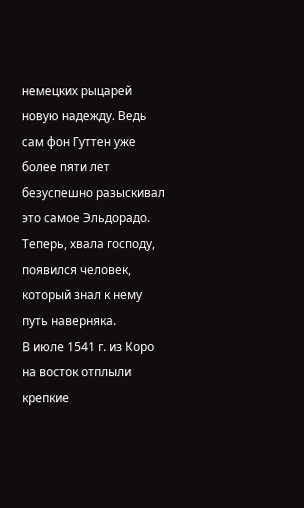немецких рыцарей новую надежду. Ведь сам фон Гуттен уже более пяти лет безуспешно разыскивал это самое Эльдорадо. Теперь, хвала господу, появился человек, который знал к нему путь наверняка.
В июле 1541 г. из Коро на восток отплыли крепкие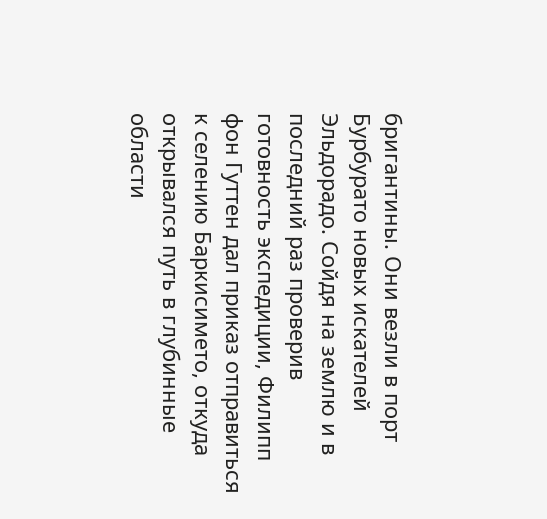бригантины. Они везли в порт Бурбурато новых искателей Эльдорадо. Сойдя на землю и в последний раз проверив готовность экспедиции, Филипп фон Гуттен дал приказ отправиться к селению Баркисимето, откуда открывался путь в глубинные области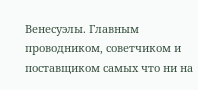Венесуэлы. Главным проводником, советчиком и поставщиком самых что ни на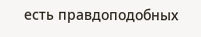есть правдоподобных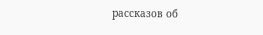рассказов об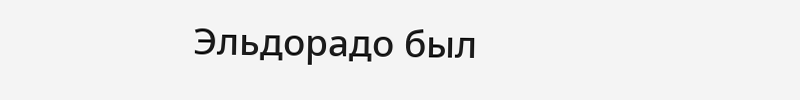Эльдорадо был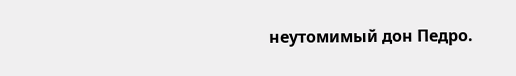неутомимый дон Педро.